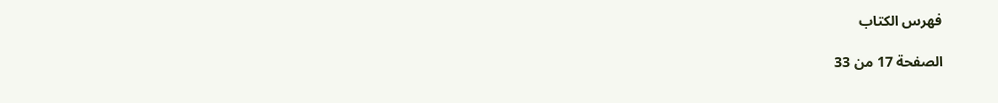فهرس الكتاب

الصفحة 17 من 33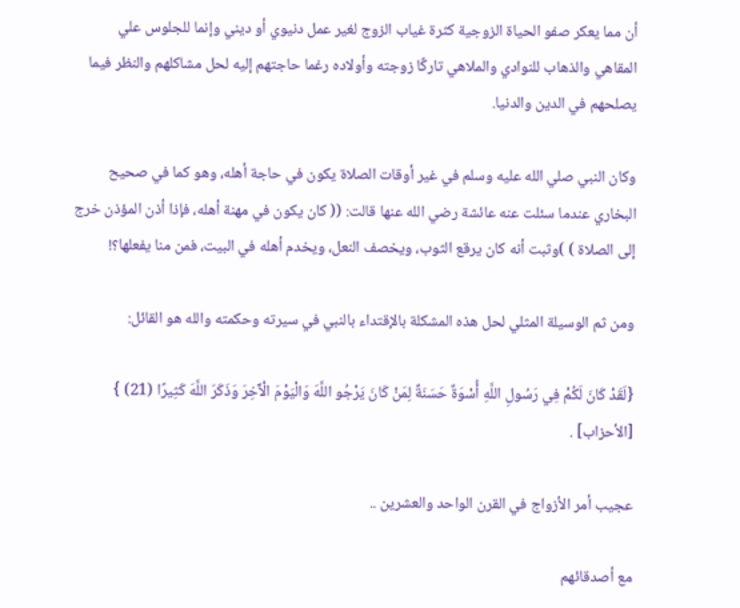أن مما يعكر صفو الحياة الزوجية كثرة غياب الزوج لغير عمل دنيوي أو ديني وإنما للجلوس علي المقاهي والذهاب للنوادي والملاهي تاركًا زوجته وأولاده رغما حاجتهم إليه لحل مشاكلهم والنظر فيما يصلحهم في الدين والدنيا.

وكان النبي صلي الله عليه وسلم في غير أوقات الصلاة يكون في حاجة أهله، وهو كما في صحيح البخاري عندما سئلت عنه عائشة رضي الله عنها قالت: (( كان يكون في مهنة أهله، فإذا أذن المؤذن خرج إلى الصلاة ) )وثبت أنه كان يرقع الثوب، ويخصف النعل، ويخدم أهله في البيت، فمن منا يفعلها؟!

ومن ثم الوسيلة المثلي لحل هذه المشكلة بالإقتداء بالنبي في سيرته وحكمته والله هو القائل:

{لَقَدْ كَانَ لَكُمْ فِي رَسُولِ اللَّهِ أُسْوَةٌ حَسَنَةٌ لِمَنْ كَانَ يَرْجُو اللَّهَ وَالْيَوْمَ الْآَخِرَ وَذَكَرَ اللَّهَ كَثِيرًا (21) } [الأحزاب] .

عجيب أمر الأزواج في القرن الواحد والعشرين ..

مع أصدقائهم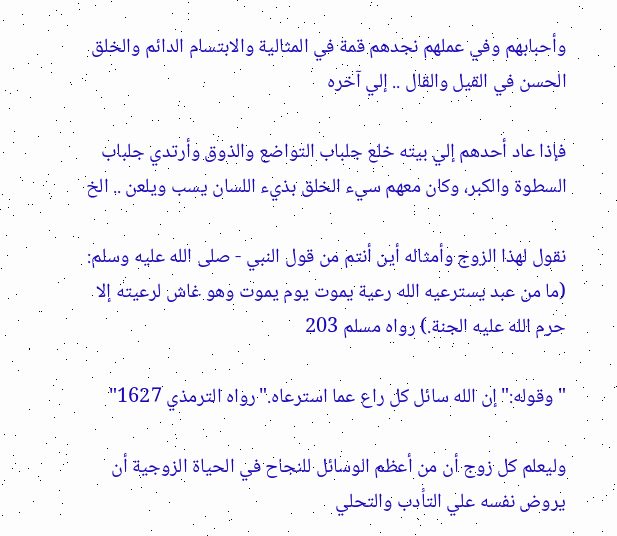وأحبابهم وفي عملهم نجدهم قمة في المثالية والابتسام الدائم والخلق الحسن في القيل والقال .. إلي آخره

فإذا عاد أحدهم إلي بيته خلع جلباب التواضع والذوق وأرتدي جلباب السطوة والكبر، وكان معهم سيء الخلق بذيء اللسان يسب ويلعن .. الخ

نقول لهذا الزوج وأمثاله أين أنتم من قول النبي - صلى الله عليه وسلم: (ما من عبد يسترعيه الله رعية يموت يوم يموت وهو غاش لرعيته إلا حرم الله عليه الجنة.) رواه مسلم 203

"وقوله:"إن الله سائل كل راع عما استرعاه."رواه الترمذي 1627"

وليعلم كل زوج أن من أعظم الوسائل للنجاح في الحياة الزوجية أن يروض نفسه علي التأدب والتحلي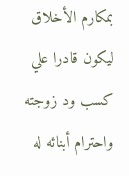بمكارم الأخلاق ليكون قادرا علي كسب ود زوجته واحترام أبنائه له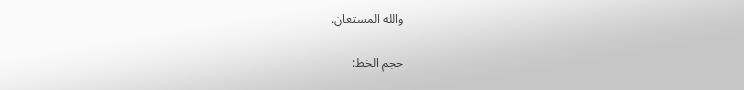والله المستعان.

حجم الخط: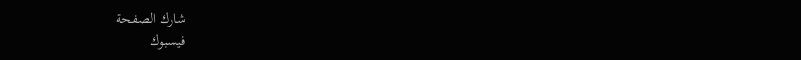شارك الصفحة
فيسبوك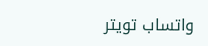واتساب تويتر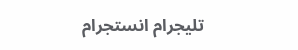تليجرام انستجرام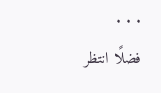. . .
فضلًا انتظر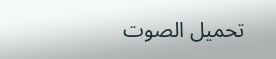تحميل الصوت